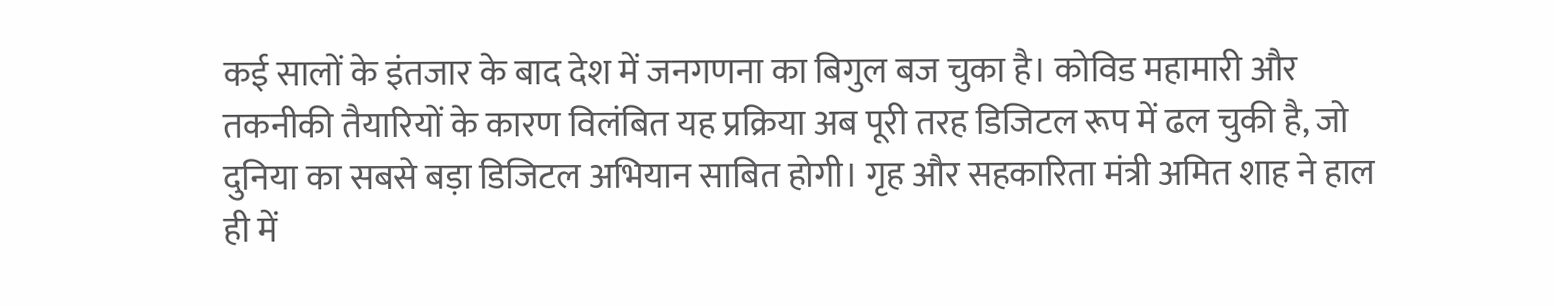कई सालों के इंतजार के बाद देश में जनगणना का बिगुल बज चुका है। कोविड महामारी और तकनीकी तैयारियों के कारण विलंबित यह प्रक्रिया अब पूरी तरह डिजिटल रूप में ढल चुकी है, जो दुनिया का सबसे बड़ा डिजिटल अभियान साबित होगी। गृह और सहकारिता मंत्री अमित शाह ने हाल ही में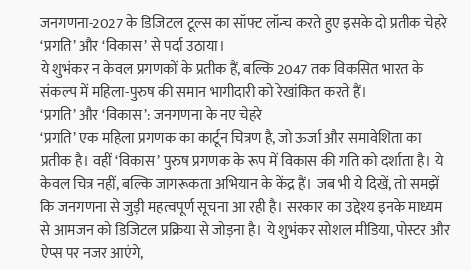जनगणना-2027 के डिजिटल टूल्स का सॉफ्ट लॉन्च करते हुए इसके दो प्रतीक चेहरे ‘प्रगति’ और ‘विकास’ से पर्दा उठाया।
ये शुभंकर न केवल प्रगणकों के प्रतीक हैं, बल्कि 2047 तक विकसित भारत के संकल्प में महिला-पुरुष की समान भागीदारी को रेखांकित करते हैं।
‘प्रगति’ और ‘विकास’: जनगणना के नए चेहरे
‘प्रगति’ एक महिला प्रगणक का कार्टून चित्रण है, जो ऊर्जा और समावेशिता का प्रतीक है। वहीं ‘विकास’ पुरुष प्रगणक के रूप में विकास की गति को दर्शाता है। ये केवल चित्र नहीं, बल्कि जागरूकता अभियान के केंद्र हैं। जब भी ये दिखें, तो समझें कि जनगणना से जुड़ी महत्वपूर्ण सूचना आ रही है। सरकार का उद्देश्य इनके माध्यम से आमजन को डिजिटल प्रक्रिया से जोड़ना है। ये शुभंकर सोशल मीडिया, पोस्टर और ऐप्स पर नजर आएंगे,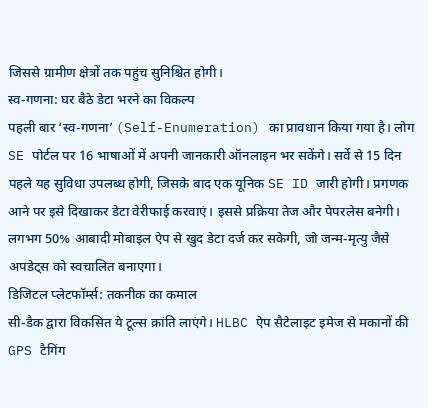जिससे ग्रामीण क्षेत्रों तक पहुंच सुनिश्चित होगी।
स्व-गणना: घर बैठे डेटा भरने का विकल्प
पहली बार ‘स्व-गणना’ (Self-Enumeration) का प्रावधान किया गया है। लोग SE पोर्टल पर 16 भाषाओं में अपनी जानकारी ऑनलाइन भर सकेंगे। सर्वे से 15 दिन पहले यह सुविधा उपलब्ध होगी, जिसके बाद एक यूनिक SE ID जारी होगी। प्रगणक आने पर इसे दिखाकर डेटा वेरीफाई करवाएं। इससे प्रक्रिया तेज और पेपरलेस बनेगी। लगभग 50% आबादी मोबाइल ऐप से खुद डेटा दर्ज कर सकेगी, जो जन्म-मृत्यु जैसे अपडेट्स को स्वचालित बनाएगा।
डिजिटल प्लेटफॉर्म्स: तकनीक का कमाल
सी-डैक द्वारा विकसित ये टूल्स क्रांति लाएंगे। HLBC ऐप सैटेलाइट इमेज से मकानों की GPS टैगिंग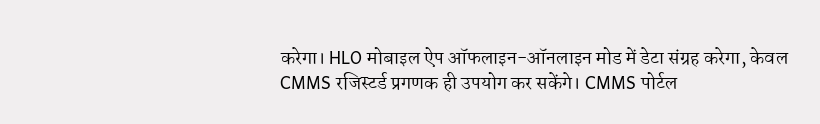करेगा। HLO मोबाइल ऐप ऑफलाइन-ऑनलाइन मोड में डेटा संग्रह करेगा, केवल CMMS रजिस्टर्ड प्रगणक ही उपयोग कर सकेंगे। CMMS पोर्टल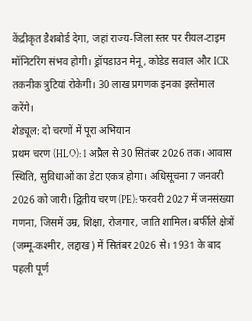केंद्रीकृत डैशबोर्ड देगा, जहां राज्य-जिला स्तर पर रीयल-टाइम मॉनिटरिंग संभव होगी। ड्रॉपडाउन मेनू, कोडेड सवाल और ICR तकनीक त्रुटियां रोकेगी। 30 लाख प्रगणक इनका इस्तेमाल करेंगे।
शेड्यूल: दो चरणों में पूरा अभियान
प्रथम चरण (HLO): 1 अप्रैल से 30 सितंबर 2026 तक। आवास स्थिति, सुविधाओं का डेटा एकत्र होगा। अधिसूचना 7 जनवरी 2026 को जारी। द्वितीय चरण (PE): फरवरी 2027 में जनसंख्या गणना, जिसमें उम्र, शिक्षा, रोजगार, जाति शामिल। बर्फीले क्षेत्रों (जम्मू-कश्मीर, लद्दाख) में सितंबर 2026 से। 1931 के बाद पहली पूर्ण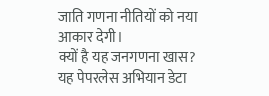जाति गणना नीतियों को नया आकार देगी।
क्यों है यह जनगणना खास?
यह पेपरलेस अभियान डेटा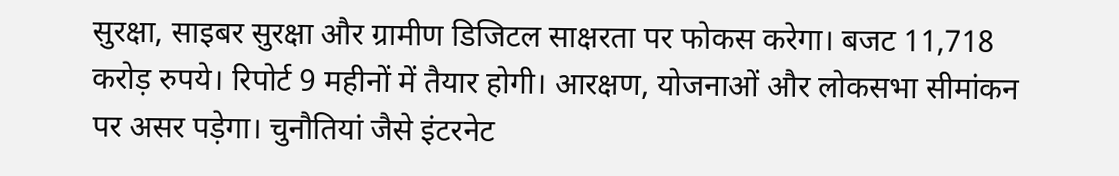सुरक्षा, साइबर सुरक्षा और ग्रामीण डिजिटल साक्षरता पर फोकस करेगा। बजट 11,718 करोड़ रुपये। रिपोर्ट 9 महीनों में तैयार होगी। आरक्षण, योजनाओं और लोकसभा सीमांकन पर असर पड़ेगा। चुनौतियां जैसे इंटरनेट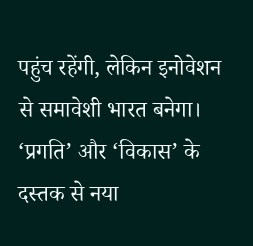पहुंच रहेंगी, लेकिन इनोवेशन से समावेशी भारत बनेगा। ‘प्रगति’ और ‘विकास’ के दस्तक से नया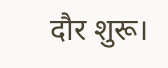दौर शुरू।